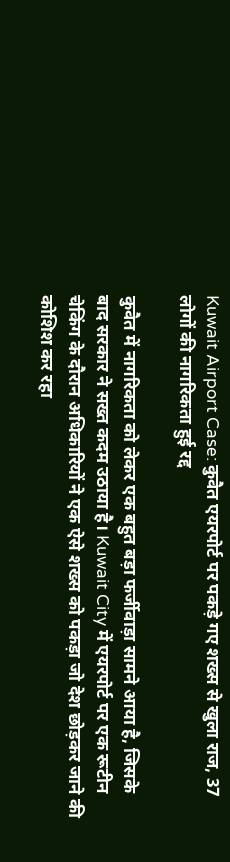Kuwait Airport Case: कुवैत एयरपोर्ट पर पकड़े गए शख्स से खुला राज, 37 लोगों की नागरिकता हुई रद्द

कुवैत में नागरिकता को लेकर एक बहुत बड़ा फर्जीवाड़ा सामने आया है, जिसके बाद सरकार ने सख्त कदम उठाया है। Kuwait City में एयरपोर्ट पर एक रूटीन चेकिंग के दौरान अधिकारियों ने एक ऐसे शख्स को पकड़ा जो देश छोड़कर जाने की कोशिश कर रहा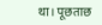था। पूछताछ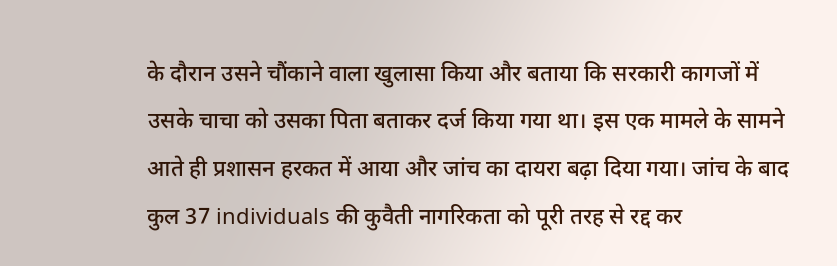के दौरान उसने चौंकाने वाला खुलासा किया और बताया कि सरकारी कागजों में उसके चाचा को उसका पिता बताकर दर्ज किया गया था। इस एक मामले के सामने आते ही प्रशासन हरकत में आया और जांच का दायरा बढ़ा दिया गया। जांच के बाद कुल 37 individuals की कुवैती नागरिकता को पूरी तरह से रद्द कर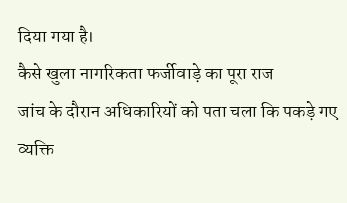दिया गया है।
कैसे खुला नागरिकता फर्जीवाड़े का पूरा राज
जांच के दौरान अधिकारियों को पता चला कि पकड़े गए व्यक्ति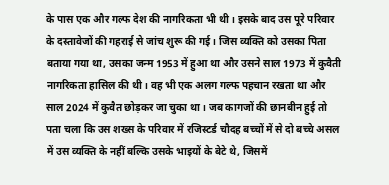के पास एक और गल्फ देश की नागरिकता भी थी। इसके बाद उस पूरे परिवार के दस्तावेजों की गहराई से जांच शुरू की गई। जिस व्यक्ति को उसका पिता बताया गया था, उसका जन्म 1953 में हुआ था और उसने साल 1973 में कुवैती नागरिकता हासिल की थी। वह भी एक अलग गल्फ पहचान रखता था और साल 2024 में कुवैत छोड़कर जा चुका था। जब कागजों की छानबीन हुई तो पता चला कि उस शख्स के परिवार में रजिस्टर्ड चौदह बच्चों में से दो बच्चे असल में उस व्यक्ति के नहीं बल्कि उसके भाइयों के बेटे थे, जिसमें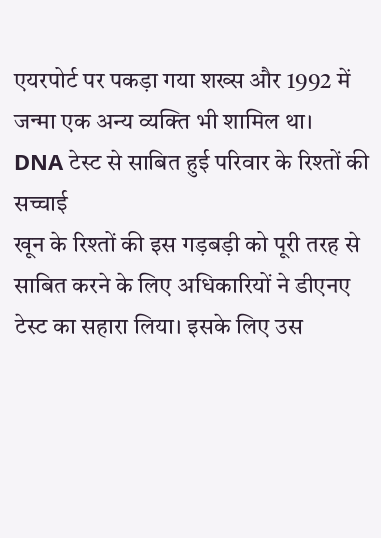एयरपोर्ट पर पकड़ा गया शख्स और 1992 में जन्मा एक अन्य व्यक्ति भी शामिल था।
DNA टेस्ट से साबित हुई परिवार के रिश्तों की सच्चाई
खून के रिश्तों की इस गड़बड़ी को पूरी तरह से साबित करने के लिए अधिकारियों ने डीएनए टेस्ट का सहारा लिया। इसके लिए उस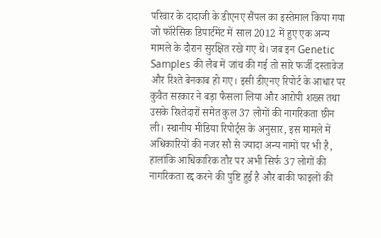परिवार के दादाजी के डीएनए सैंपल का इस्तेमाल किया गया जो फॉरेसिक डिपार्टमेंट में साल 2012 में हुए एक अन्य मामले के दौरान सुरक्षित रखे गए थे। जब इन Genetic Samples की लैब में जांच की गई तो सारे फर्जी दस्तावेज और रिश्ते बेनकाब हो गए। इसी डीएनए रिपोर्ट के आधार पर कुवैत सरकार ने बड़ा फैसला लिया और आरोपी शख्स तथा उसके रिश्तेदारों समेत कुल 37 लोगों की नागरिकता छीन ली। स्थानीय मीडिया रिपोर्ट्स के अनुसार, इस मामले में अधिकारियों की नजर सौ से ज्यादा अन्य नामों पर भी है, हालांकि आधिकारिक तौर पर अभी सिर्फ 37 लोगों की नागरिकता रद्द करने की पुष्टि हुई है और बाकी फाइलों की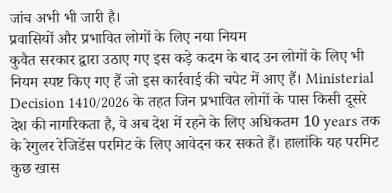जांच अभी भी जारी है।
प्रवासियों और प्रभावित लोगों के लिए नया नियम
कुवैत सरकार द्वारा उठाए गए इस कड़े कदम के बाद उन लोगों के लिए भी नियम स्पष्ट किए गए हैं जो इस कार्रवाई की चपेट में आए हैं। Ministerial Decision 1410/2026 के तहत जिन प्रभावित लोगों के पास किसी दूसरे देश की नागरिकता है, वे अब देश में रहने के लिए अधिकतम 10 years तक के रेगुलर रेजिडेंस परमिट के लिए आवेदन कर सकते हैं। हालांकि यह परमिट कुछ खास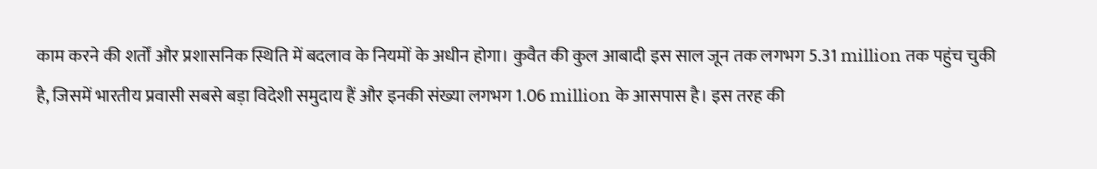काम करने की शर्तों और प्रशासनिक स्थिति में बदलाव के नियमों के अधीन होगा। कुवैत की कुल आबादी इस साल जून तक लगभग 5.31 million तक पहुंच चुकी है, जिसमें भारतीय प्रवासी सबसे बड़ा विदेशी समुदाय हैं और इनकी संख्या लगभग 1.06 million के आसपास है। इस तरह की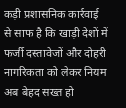कड़ी प्रशासनिक कार्रवाई से साफ है कि खाड़ी देशों में फर्जी दस्तावेजों और दोहरी नागरिकता को लेकर नियम अब बेहद सख्त हो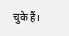चुके हैं।